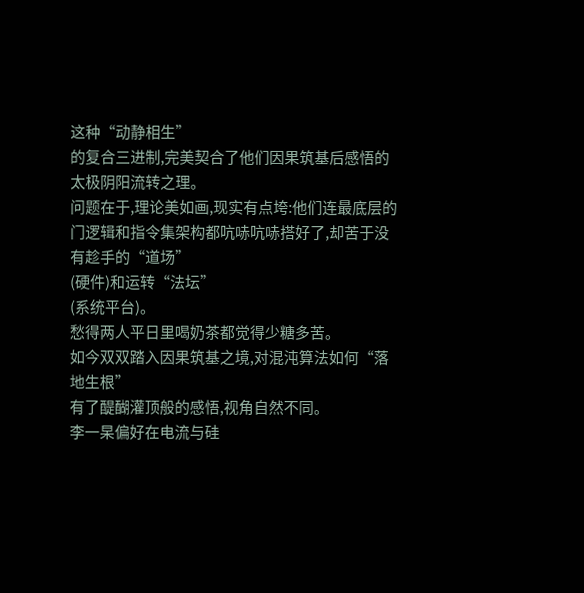这种“动静相生”
的复合三进制,完美契合了他们因果筑基后感悟的太极阴阳流转之理。
问题在于,理论美如画,现实有点垮:他们连最底层的门逻辑和指令集架构都吭哧吭哧搭好了,却苦于没有趁手的“道场”
(硬件)和运转“法坛”
(系统平台)。
愁得两人平日里喝奶茶都觉得少糖多苦。
如今双双踏入因果筑基之境,对混沌算法如何“落地生根”
有了醍醐灌顶般的感悟,视角自然不同。
李一杲偏好在电流与硅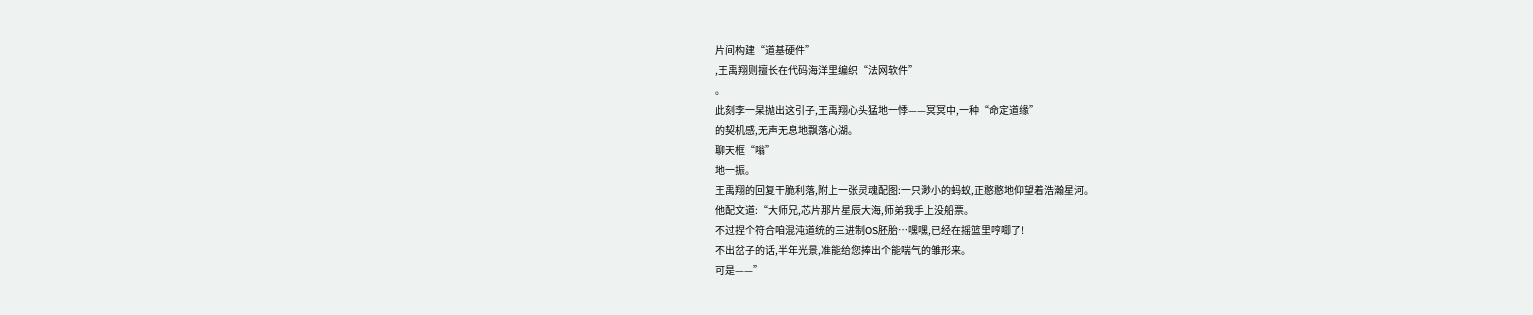片间构建“道基硬件”
,王禹翔则擅长在代码海洋里编织“法网软件”
。
此刻李一杲抛出这引子,王禹翔心头猛地一悸——冥冥中,一种“命定道缘”
的契机感,无声无息地飘落心湖。
聊天框“嗡”
地一振。
王禹翔的回复干脆利落,附上一张灵魂配图:一只渺小的蚂蚁,正憨憨地仰望着浩瀚星河。
他配文道:“大师兄,芯片那片星辰大海,师弟我手上没船票。
不过捏个符合咱混沌道统的三进制OS胚胎…嘿嘿,已经在摇篮里哼唧了!
不出岔子的话,半年光景,准能给您捧出个能喘气的雏形来。
可是——”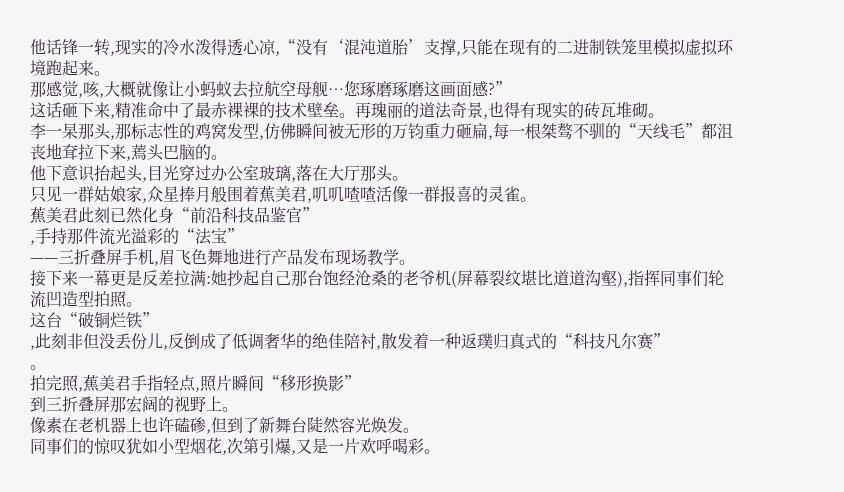他话锋一转,现实的冷水泼得透心凉,“没有‘混沌道胎’支撑,只能在现有的二进制铁笼里模拟虚拟环境跑起来。
那感觉,咳,大概就像让小蚂蚁去拉航空母舰…您琢磨琢磨这画面感?”
这话砸下来,精准命中了最赤裸裸的技术壁垒。再瑰丽的道法奇景,也得有现实的砖瓦堆砌。
李一杲那头,那标志性的鸡窝发型,仿佛瞬间被无形的万钧重力砸扁,每一根桀骜不驯的“天线毛”都沮丧地耷拉下来,蔫头巴脑的。
他下意识抬起头,目光穿过办公室玻璃,落在大厅那头。
只见一群姑娘家,众星捧月般围着蕉美君,叽叽喳喳活像一群报喜的灵雀。
蕉美君此刻已然化身“前沿科技品鉴官”
,手持那件流光溢彩的“法宝”
——三折叠屏手机,眉飞色舞地进行产品发布现场教学。
接下来一幕更是反差拉满:她抄起自己那台饱经沧桑的老爷机(屏幕裂纹堪比道道沟壑),指挥同事们轮流凹造型拍照。
这台“破铜烂铁”
,此刻非但没丢份儿,反倒成了低调奢华的绝佳陪衬,散发着一种返璞归真式的“科技凡尔赛”
。
拍完照,蕉美君手指轻点,照片瞬间“移形换影”
到三折叠屏那宏阔的视野上。
像素在老机器上也许磕碜,但到了新舞台陡然容光焕发。
同事们的惊叹犹如小型烟花,次第引爆,又是一片欢呼喝彩。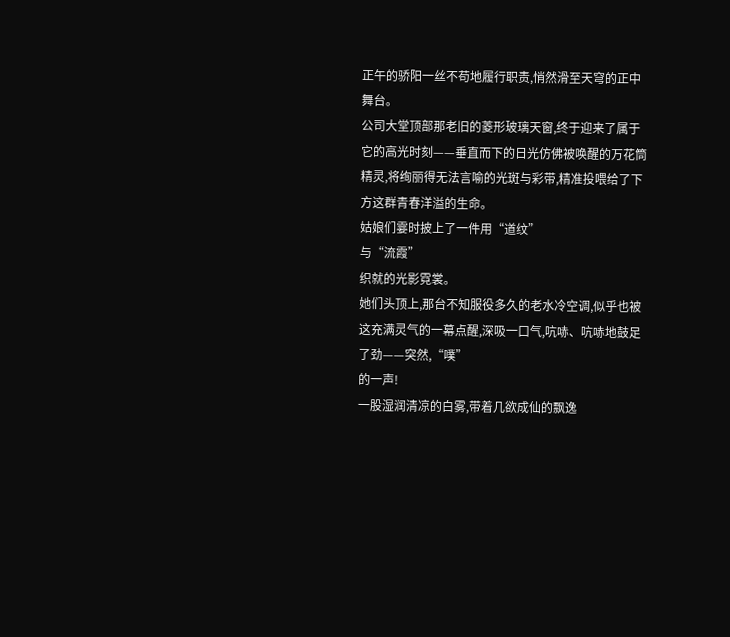正午的骄阳一丝不苟地履行职责,悄然滑至天穹的正中舞台。
公司大堂顶部那老旧的菱形玻璃天窗,终于迎来了属于它的高光时刻——垂直而下的日光仿佛被唤醒的万花筒精灵,将绚丽得无法言喻的光斑与彩带,精准投喂给了下方这群青春洋溢的生命。
姑娘们霎时披上了一件用“道纹”
与“流霞”
织就的光影霓裳。
她们头顶上,那台不知服役多久的老水冷空调,似乎也被这充满灵气的一幕点醒,深吸一口气,吭哧、吭哧地鼓足了劲——突然,“噗”
的一声!
一股湿润清凉的白雾,带着几欲成仙的飘逸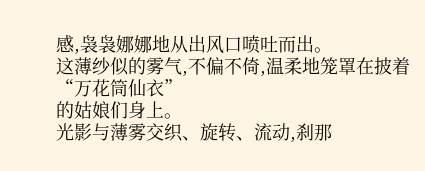感,袅袅娜娜地从出风口喷吐而出。
这薄纱似的雾气,不偏不倚,温柔地笼罩在披着“万花筒仙衣”
的姑娘们身上。
光影与薄雾交织、旋转、流动,刹那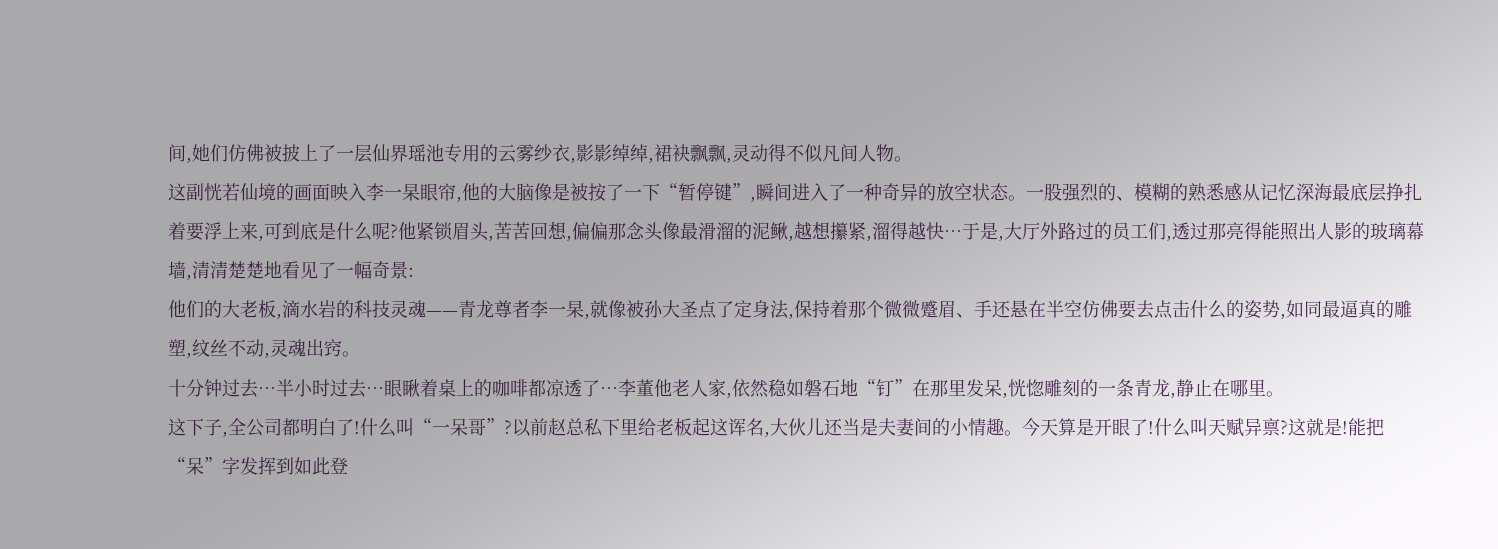间,她们仿佛被披上了一层仙界瑶池专用的云雾纱衣,影影绰绰,裙袂飘飘,灵动得不似凡间人物。
这副恍若仙境的画面映入李一杲眼帘,他的大脑像是被按了一下“暂停键”,瞬间进入了一种奇异的放空状态。一股强烈的、模糊的熟悉感从记忆深海最底层挣扎着要浮上来,可到底是什么呢?他紧锁眉头,苦苦回想,偏偏那念头像最滑溜的泥鳅,越想攥紧,溜得越快…于是,大厅外路过的员工们,透过那亮得能照出人影的玻璃幕墙,清清楚楚地看见了一幅奇景:
他们的大老板,滴水岩的科技灵魂——青龙尊者李一杲,就像被孙大圣点了定身法,保持着那个微微蹙眉、手还悬在半空仿佛要去点击什么的姿势,如同最逼真的雕塑,纹丝不动,灵魂出窍。
十分钟过去…半小时过去…眼瞅着桌上的咖啡都凉透了…李董他老人家,依然稳如磐石地“钉”在那里发呆,恍惚雕刻的一条青龙,静止在哪里。
这下子,全公司都明白了!什么叫“一呆哥”?以前赵总私下里给老板起这诨名,大伙儿还当是夫妻间的小情趣。今天算是开眼了!什么叫天赋异禀?这就是!能把“呆”字发挥到如此登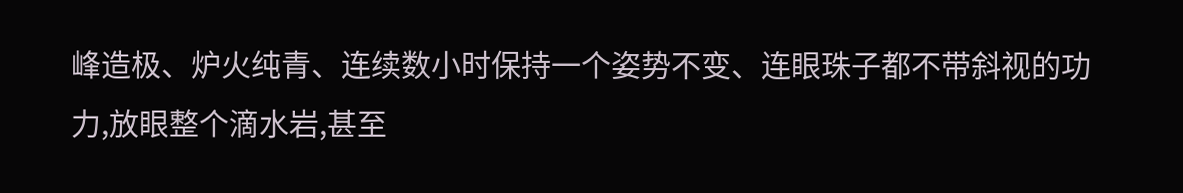峰造极、炉火纯青、连续数小时保持一个姿势不变、连眼珠子都不带斜视的功力,放眼整个滴水岩,甚至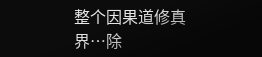整个因果道修真界…除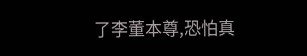了李董本尊,恐怕真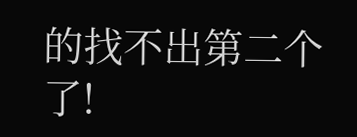的找不出第二个了!